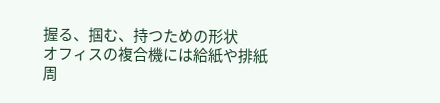握る、掴む、持つための形状
オフィスの複合機には給紙や排紙周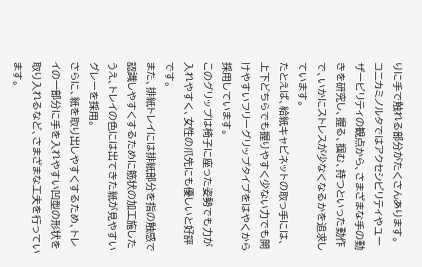りに手で触れる部分がたくさんあります。
コニカミノルタではアクセシビリティやユーザービリティの観点から、さまざまな手の動きを研究し、握る、掴む、持つといった動作で、いかにストレスが少なくなるかを追求しています。
たとえば、給紙キャビネットの取っ手には、上下どちらでも握りやすく少ない力でも開けやすいフリーグリップタイプをはやくから採用しています。
このグリップは椅子に座った姿勢でも力が入れやすく、女性の爪先にも優しいと好評です。
また、排紙トレイには排紙部分を指の触感で認識しやすくするために筋状の加工施したうえ、トレイの色には出てきた紙が見やすいグレーを採用。
さらに、紙を取り出しやすくするため、トレイの一部分に手を入れやすい凹型の形状を取り入れるなど、さまざまな工夫を行っています。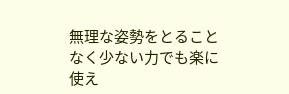無理な姿勢をとることなく少ない力でも楽に使え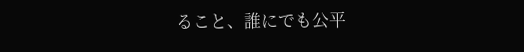ること、誰にでも公平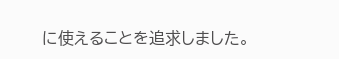に使えることを追求しました。